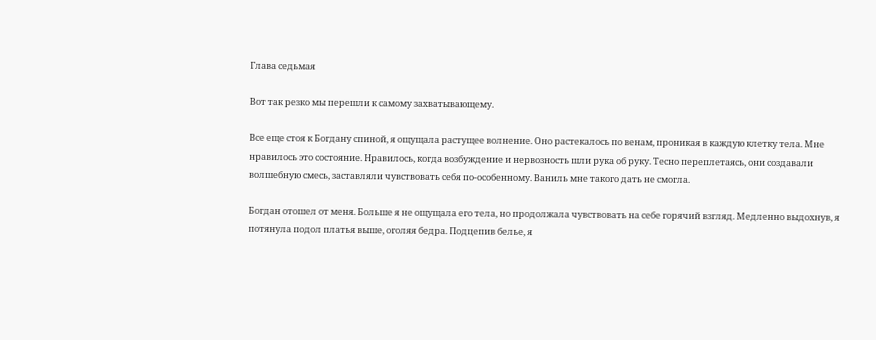Глава седьмая

Вот так резко мы перешли к самому захватывающему.

Все еще стоя к Богдану спиной, я ощущала растущее волнение. Оно растекалось по венам, проникая в каждую клетку тела. Мне нравилось это состояние. Нравилось, когда возбуждение и нервозность шли рука об руку. Тесно переплетаясь, они создавали волшебную смесь, заставляли чувствовать себя по-особенному. Ваниль мне такого дать не смогла.

Богдан отошел от меня. Больше я не ощущала его тела, но продолжала чувствовать на себе горячий взгляд. Медленно выдохнув, я потянула подол платья выше, оголяя бедра. Подцепив белье, я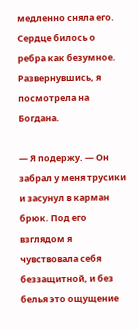медленно сняла его. Сердце билось о ребра как безумное. Развернувшись, я посмотрела на Богдана.

— Я подержу. — Он забрал у меня трусики и засунул в карман брюк. Под его взглядом я чувствовала себя беззащитной, и без белья это ощущение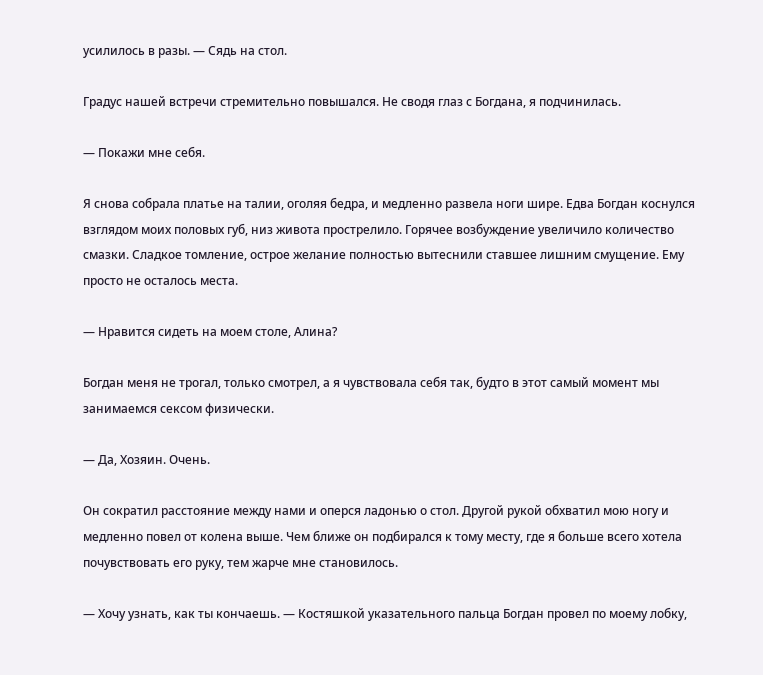усилилось в разы. — Сядь на стол.

Градус нашей встречи стремительно повышался. Не сводя глаз с Богдана, я подчинилась.

— Покажи мне себя.

Я снова собрала платье на талии, оголяя бедра, и медленно развела ноги шире. Едва Богдан коснулся взглядом моих половых губ, низ живота прострелило. Горячее возбуждение увеличило количество смазки. Сладкое томление, острое желание полностью вытеснили ставшее лишним смущение. Ему просто не осталось места.

— Нравится сидеть на моем столе, Алина?

Богдан меня не трогал, только смотрел, а я чувствовала себя так, будто в этот самый момент мы занимаемся сексом физически.

— Да, Хозяин. Очень.

Он сократил расстояние между нами и оперся ладонью о стол. Другой рукой обхватил мою ногу и медленно повел от колена выше. Чем ближе он подбирался к тому месту, где я больше всего хотела почувствовать его руку, тем жарче мне становилось.

— Хочу узнать, как ты кончаешь. — Костяшкой указательного пальца Богдан провел по моему лобку,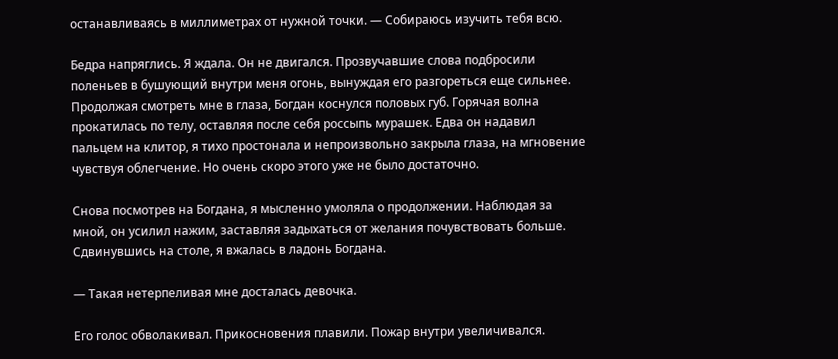останавливаясь в миллиметрах от нужной точки. — Собираюсь изучить тебя всю.

Бедра напряглись. Я ждала. Он не двигался. Прозвучавшие слова подбросили поленьев в бушующий внутри меня огонь, вынуждая его разгореться еще сильнее. Продолжая смотреть мне в глаза, Богдан коснулся половых губ. Горячая волна прокатилась по телу, оставляя после себя россыпь мурашек. Едва он надавил пальцем на клитор, я тихо простонала и непроизвольно закрыла глаза, на мгновение чувствуя облегчение. Но очень скоро этого уже не было достаточно.

Снова посмотрев на Богдана, я мысленно умоляла о продолжении. Наблюдая за мной, он усилил нажим, заставляя задыхаться от желания почувствовать больше. Сдвинувшись на столе, я вжалась в ладонь Богдана.

— Такая нетерпеливая мне досталась девочка.

Его голос обволакивал. Прикосновения плавили. Пожар внутри увеличивался.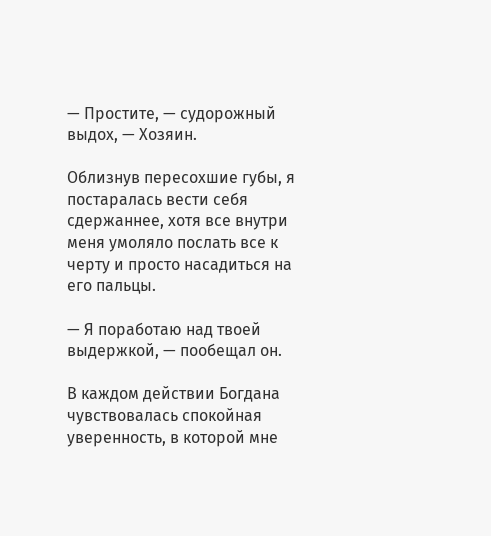— Простите, — судорожный выдох, — Хозяин.

Облизнув пересохшие губы, я постаралась вести себя сдержаннее, хотя все внутри меня умоляло послать все к черту и просто насадиться на его пальцы.

— Я поработаю над твоей выдержкой, — пообещал он.

В каждом действии Богдана чувствовалась спокойная уверенность, в которой мне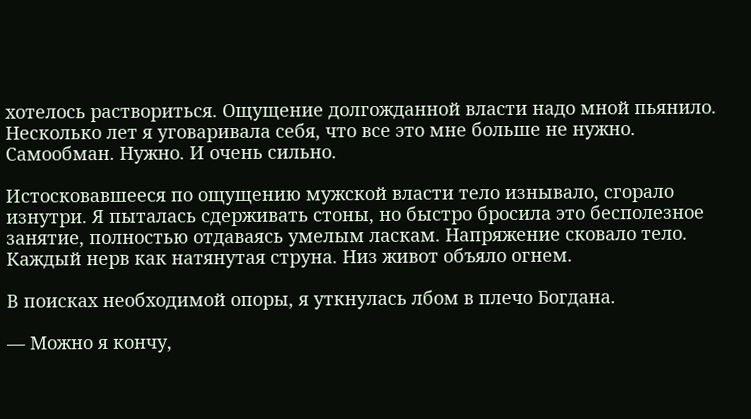хотелось раствориться. Ощущение долгожданной власти надо мной пьянило. Несколько лет я уговаривала себя, что все это мне больше не нужно. Самообман. Нужно. И очень сильно.

Истосковавшееся по ощущению мужской власти тело изнывало, сгорало изнутри. Я пыталась сдерживать стоны, но быстро бросила это бесполезное занятие, полностью отдаваясь умелым ласкам. Напряжение сковало тело. Каждый нерв как натянутая струна. Низ живот объяло огнем.

В поисках необходимой опоры, я уткнулась лбом в плечо Богдана.

— Можно я кончу,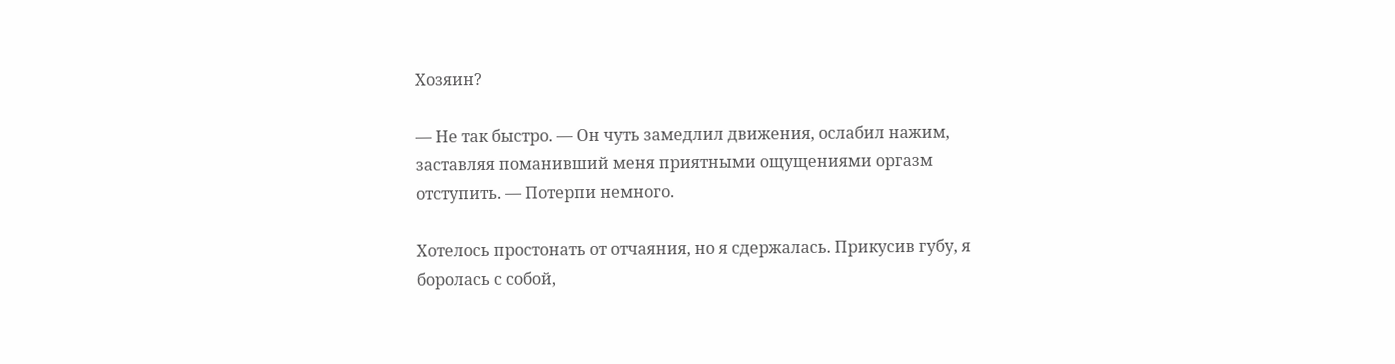Хозяин?

— Не так быстро. — Он чуть замедлил движения, ослабил нажим, заставляя поманивший меня приятными ощущениями оргазм отступить. — Потерпи немного.

Хотелось простонать от отчаяния, но я сдержалась. Прикусив губу, я боролась с собой,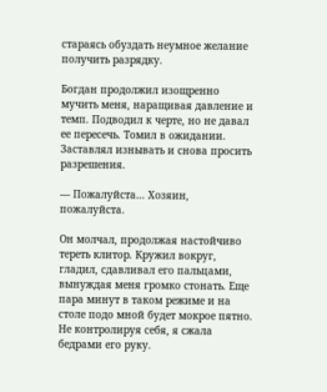стараясь обуздать неумное желание получить разрядку.

Богдан продолжил изощренно мучить меня, наращивая давление и темп. Подводил к черте, но не давал ее пересечь. Томил в ожидании. Заставлял изнывать и снова просить разрешения.

— Пожалуйста… Хозяин, пожалуйста.

Он молчал, продолжая настойчиво тереть клитор. Кружил вокруг, гладил, сдавливал его пальцами, вынуждая меня громко стонать. Еще пара минут в таком режиме и на столе подо мной будет мокрое пятно. Не контролируя себя, я сжала бедрами его руку.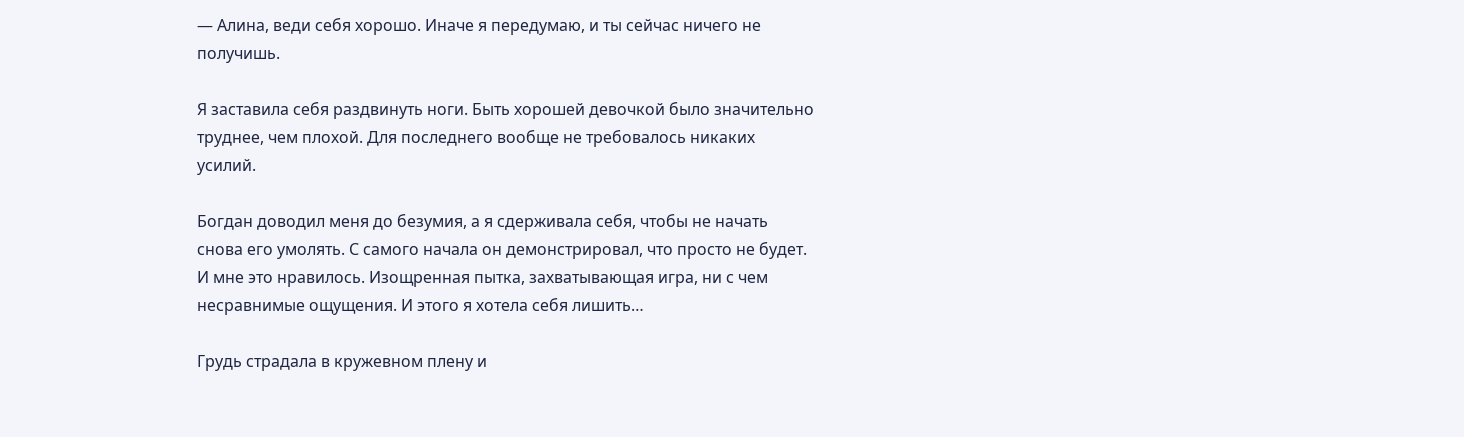— Алина, веди себя хорошо. Иначе я передумаю, и ты сейчас ничего не получишь.

Я заставила себя раздвинуть ноги. Быть хорошей девочкой было значительно труднее, чем плохой. Для последнего вообще не требовалось никаких усилий.

Богдан доводил меня до безумия, а я сдерживала себя, чтобы не начать снова его умолять. С самого начала он демонстрировал, что просто не будет. И мне это нравилось. Изощренная пытка, захватывающая игра, ни с чем несравнимые ощущения. И этого я хотела себя лишить…

Грудь страдала в кружевном плену и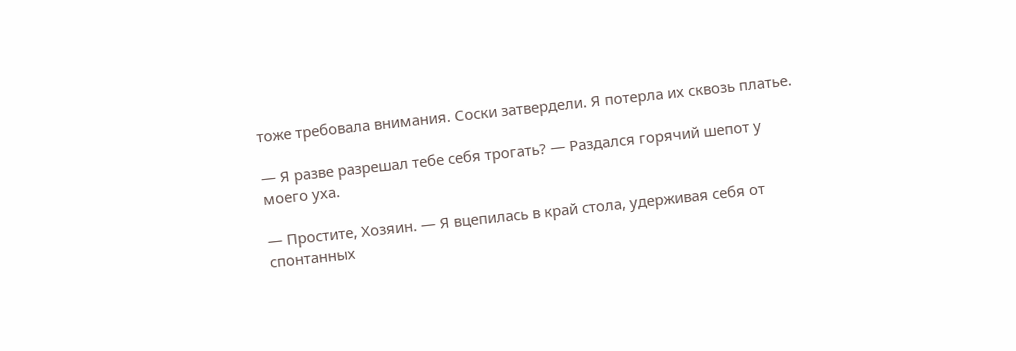тоже требовала внимания. Соски затвердели. Я потерла их сквозь платье.

— Я разве разрешал тебе себя трогать? — Раздался горячий шепот у моего уха.

— Простите, Хозяин. — Я вцепилась в край стола, удерживая себя от спонтанных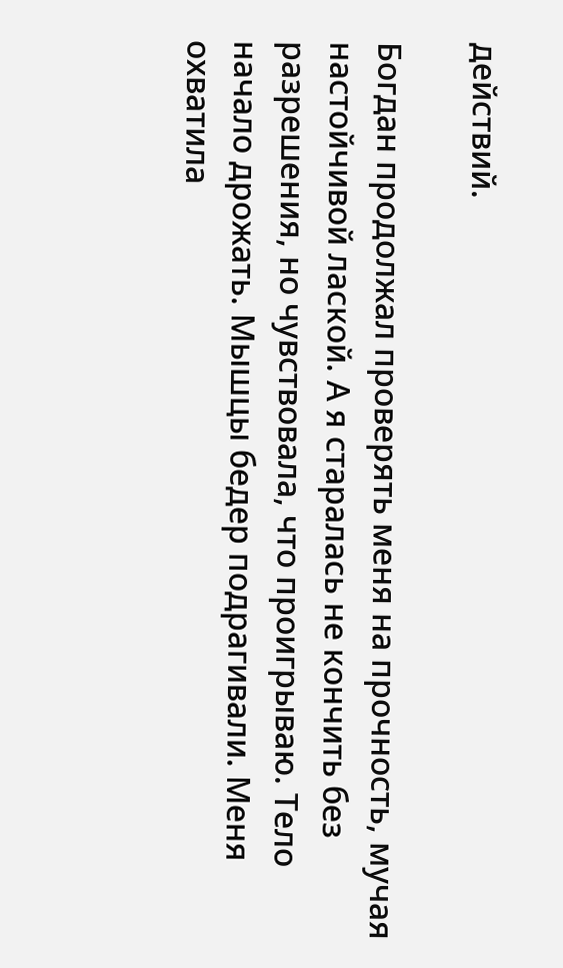действий.

Богдан продолжал проверять меня на прочность, мучая настойчивой лаской. А я старалась не кончить без разрешения, но чувствовала, что проигрываю. Тело начало дрожать. Мышцы бедер подрагивали. Меня охватила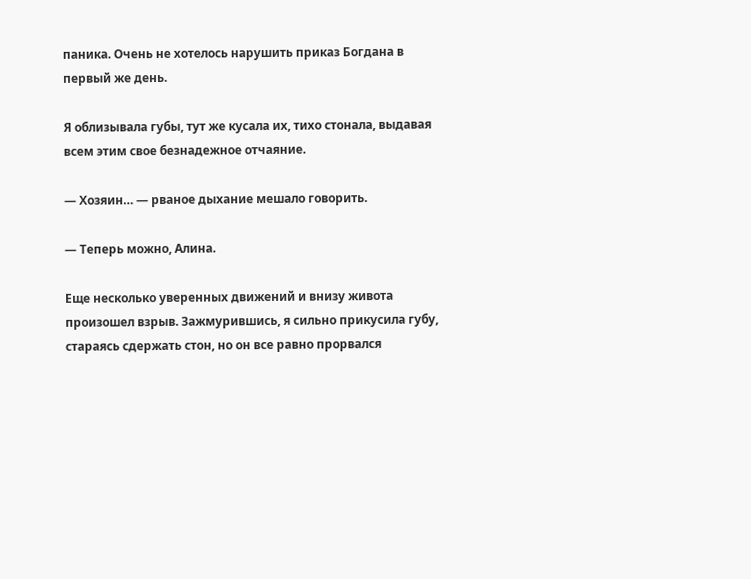паника. Очень не хотелось нарушить приказ Богдана в первый же день.

Я облизывала губы, тут же кусала их, тихо стонала, выдавая всем этим свое безнадежное отчаяние.

— Хозяин… — рваное дыхание мешало говорить.

— Теперь можно, Алина.

Еще несколько уверенных движений и внизу живота произошел взрыв. Зажмурившись, я сильно прикусила губу, стараясь сдержать стон, но он все равно прорвался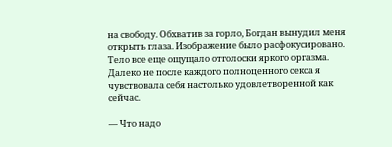на свободу. Обхватив за горло, Богдан вынудил меня открыть глаза. Изображение было расфокусировано. Тело все еще ощущало отголоски яркого оргазма. Далеко не после каждого полноценного секса я чувствовала себя настолько удовлетворенной как сейчас.

— Что надо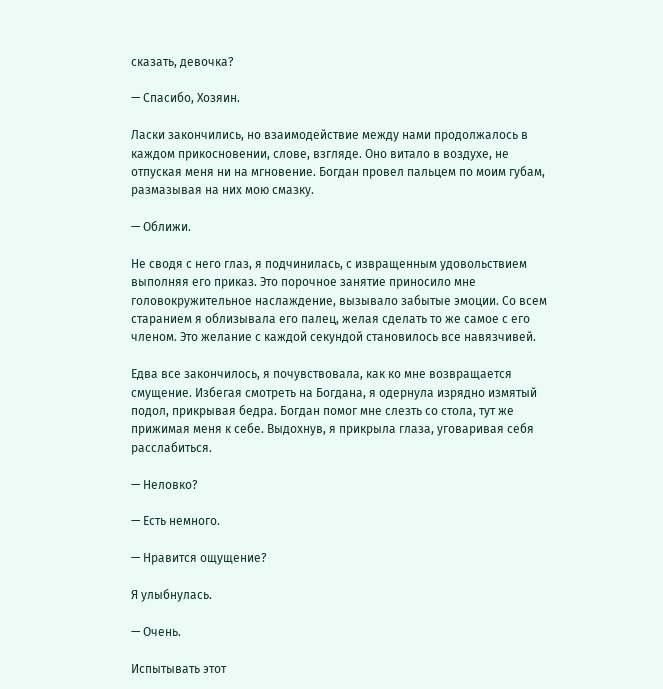сказать, девочка?

— Спасибо, Хозяин.

Ласки закончились, но взаимодействие между нами продолжалось в каждом прикосновении, слове, взгляде. Оно витало в воздухе, не отпуская меня ни на мгновение. Богдан провел пальцем по моим губам, размазывая на них мою смазку.

— Оближи.

Не сводя с него глаз, я подчинилась, с извращенным удовольствием выполняя его приказ. Это порочное занятие приносило мне головокружительное наслаждение, вызывало забытые эмоции. Со всем старанием я облизывала его палец, желая сделать то же самое с его членом. Это желание с каждой секундой становилось все навязчивей.

Едва все закончилось, я почувствовала, как ко мне возвращается смущение. Избегая смотреть на Богдана, я одернула изрядно измятый подол, прикрывая бедра. Богдан помог мне слезть со стола, тут же прижимая меня к себе. Выдохнув, я прикрыла глаза, уговаривая себя расслабиться.

— Неловко?

— Есть немного.

— Нравится ощущение?

Я улыбнулась.

— Очень.

Испытывать этот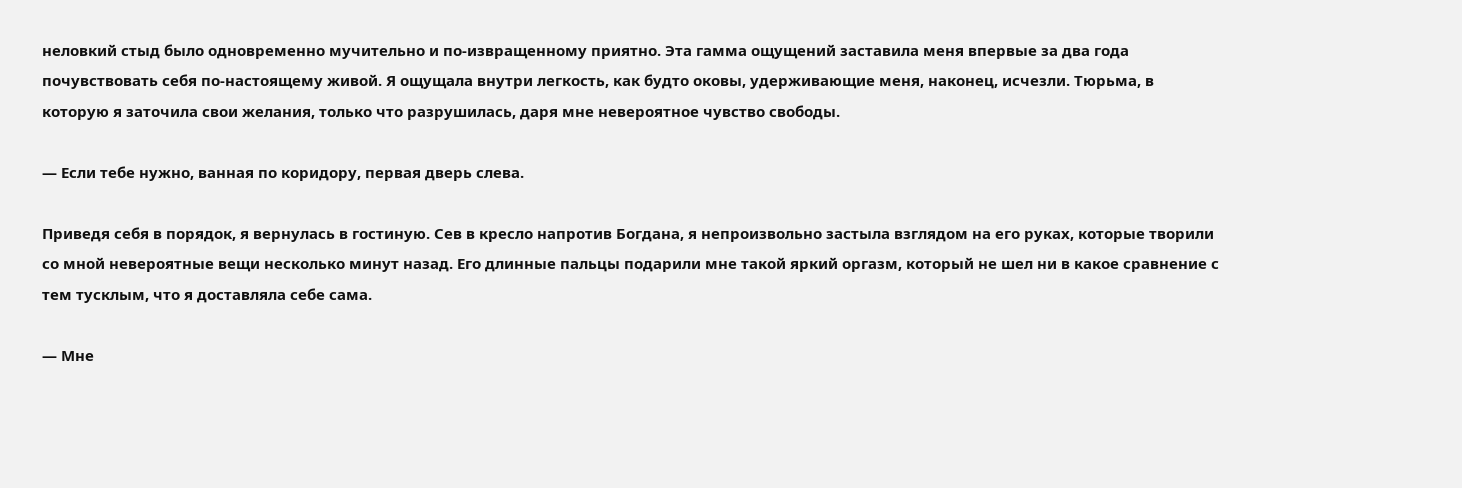неловкий стыд было одновременно мучительно и по-извращенному приятно. Эта гамма ощущений заставила меня впервые за два года почувствовать себя по-настоящему живой. Я ощущала внутри легкость, как будто оковы, удерживающие меня, наконец, исчезли. Тюрьма, в которую я заточила свои желания, только что разрушилась, даря мне невероятное чувство свободы.

— Если тебе нужно, ванная по коридору, первая дверь слева.

Приведя себя в порядок, я вернулась в гостиную. Сев в кресло напротив Богдана, я непроизвольно застыла взглядом на его руках, которые творили со мной невероятные вещи несколько минут назад. Его длинные пальцы подарили мне такой яркий оргазм, который не шел ни в какое сравнение с тем тусклым, что я доставляла себе сама.

— Мне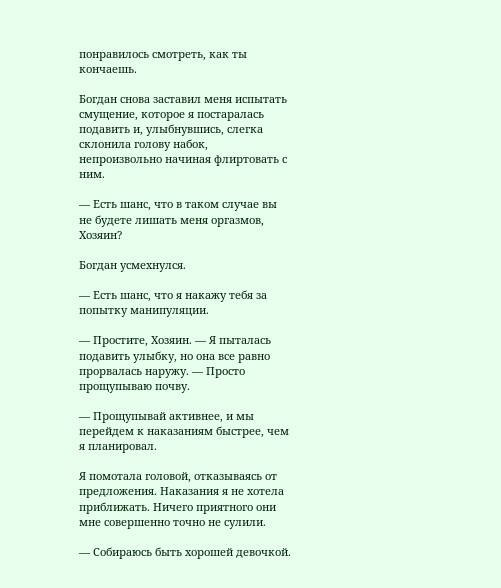понравилось смотреть, как ты кончаешь.

Богдан снова заставил меня испытать смущение, которое я постаралась подавить и, улыбнувшись, слегка склонила голову набок, непроизвольно начиная флиртовать с ним.

— Есть шанс, что в таком случае вы не будете лишать меня оргазмов, Хозяин?

Богдан усмехнулся.

— Есть шанс, что я накажу тебя за попытку манипуляции.

— Простите, Хозяин. — Я пыталась подавить улыбку, но она все равно прорвалась наружу. — Просто прощупываю почву.

— Прощупывай активнее, и мы перейдем к наказаниям быстрее, чем я планировал.

Я помотала головой, отказываясь от предложения. Наказания я не хотела приближать. Ничего приятного они мне совершенно точно не сулили.

— Собираюсь быть хорошей девочкой.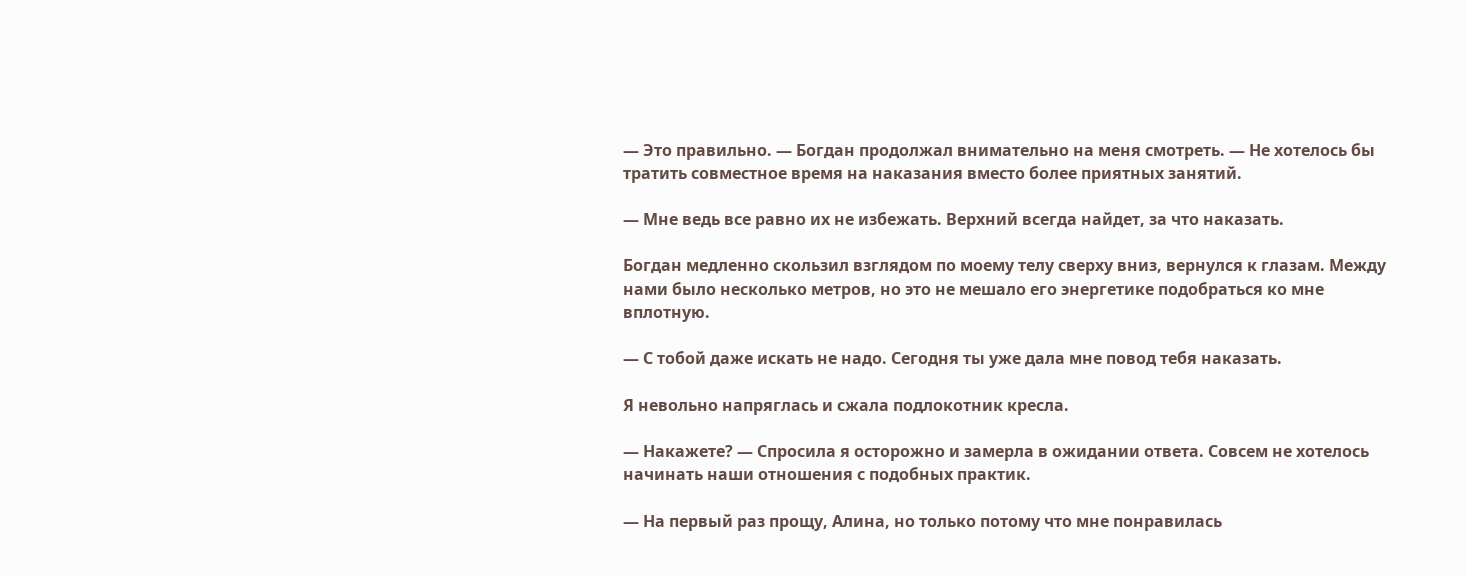— Это правильно. — Богдан продолжал внимательно на меня смотреть. — Не хотелось бы тратить совместное время на наказания вместо более приятных занятий.

— Мне ведь все равно их не избежать. Верхний всегда найдет, за что наказать.

Богдан медленно скользил взглядом по моему телу сверху вниз, вернулся к глазам. Между нами было несколько метров, но это не мешало его энергетике подобраться ко мне вплотную.

— С тобой даже искать не надо. Сегодня ты уже дала мне повод тебя наказать.

Я невольно напряглась и сжала подлокотник кресла.

— Накажете? — Спросила я осторожно и замерла в ожидании ответа. Совсем не хотелось начинать наши отношения с подобных практик.

— На первый раз прощу, Алина, но только потому что мне понравилась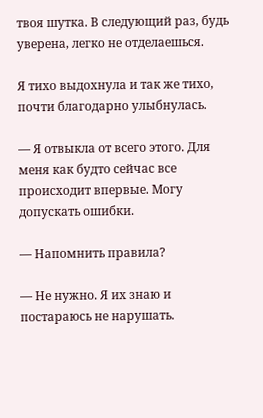твоя шутка. В следующий раз, будь уверена, легко не отделаешься.

Я тихо выдохнула и так же тихо, почти благодарно улыбнулась.

— Я отвыкла от всего этого. Для меня как будто сейчас все происходит впервые. Могу допускать ошибки.

— Напомнить правила?

— Не нужно. Я их знаю и постараюсь не нарушать.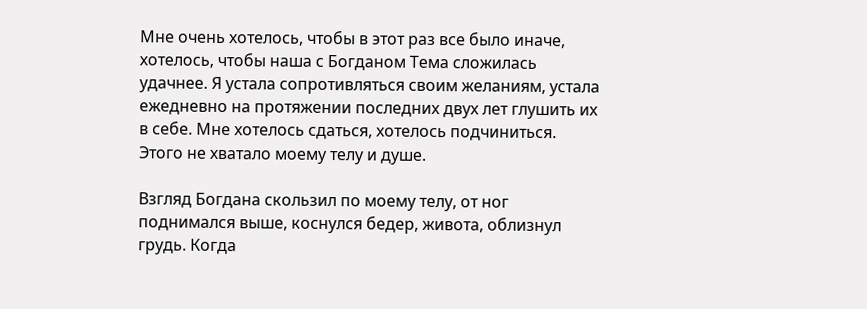Мне очень хотелось, чтобы в этот раз все было иначе, хотелось, чтобы наша с Богданом Тема сложилась удачнее. Я устала сопротивляться своим желаниям, устала ежедневно на протяжении последних двух лет глушить их в себе. Мне хотелось сдаться, хотелось подчиниться. Этого не хватало моему телу и душе.

Взгляд Богдана скользил по моему телу, от ног поднимался выше, коснулся бедер, живота, облизнул грудь. Когда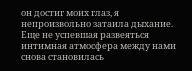он достиг моих глаз, я непроизвольно затаила дыхание. Еще не успевшая развеяться интимная атмосфера между нами снова становилась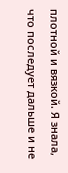плотной и вязкой. Я знала, что последует дальше и не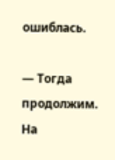ошиблась.

— Тогда продолжим. На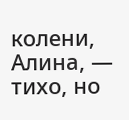колени, Алина, — тихо, но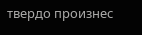твердо произнес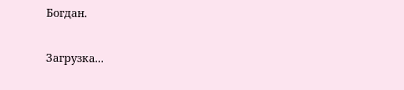Богдан.

Загрузка...